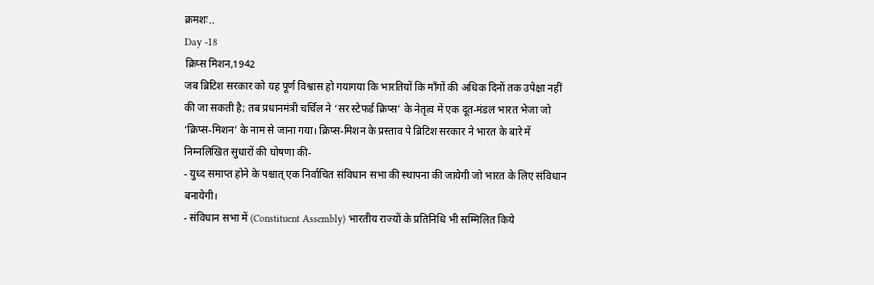क्रमशः..
Day -18
क्रिप्स मिशन,1942
जब ब्रिटिश सरकार को यह पूर्ण विश्वास हो गयागया कि भारतियों कि माँगों की अधिक दिनों तक उपेक्षा नहीं की जा सकती है; तब प्रधानमंत्री चर्चिल ने ‘सर स्टेफर्ड क्रिप्स’ के नेतृत्व में एक दूत-मंडल भारत भेजा जो ‘क्रिप्स-मिशन’ के नाम से जाना गया। क्रिप्स-मिशन के प्रस्ताव पे ब्रिटिश सरकार ने भारत के बारे में निम्नलिखित सुधारों की घोषणा की-
- युध्द समाप्त होने के पश्चात् एक निर्वाचित संविधान सभा की स्थापना की जायेगी जो भारत के लिए संविधान बनायेगी।
- संविधान सभा में (Constituent Assembly) भारतीय राज्यों के प्रतिनिधि भी सम्मिलित किये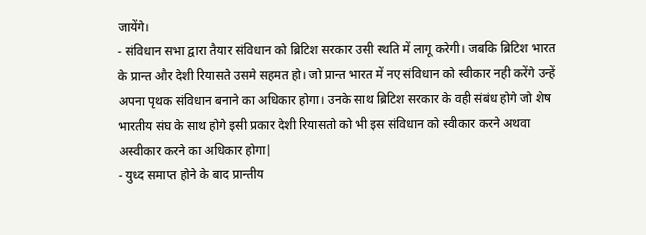जायेंगे।
- संविधान सभा द्वारा तैयार संविधान को ब्रिटिश सरकार उसी स्थति में लागू करेगी। जबकि ब्रिटिश भारत के प्रान्त और देशी रियासते उसमे सहमत हो। जो प्रान्त भारत में नए संविधान को स्वीकार नही करेंगे उन्हें अपना पृथक संविधान बनाने का अधिकार होगा। उनके साथ ब्रिटिश सरकार के वही संबंध होगे जो शेष भारतीय संघ के साथ होगे इसी प्रकार देशी रियासतो को भी इस संविधान को स्वीकार करने अथवा अस्वीकार करने का अधिकार होगा|
- युध्द समाप्त होने के बाद प्रान्तीय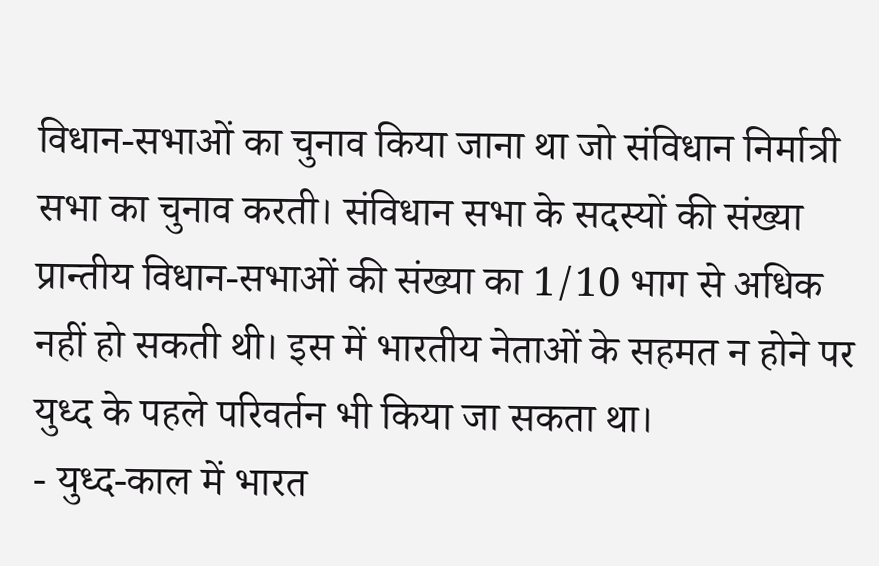विधान-सभाओं का चुनाव किया जाना था जो संविधान निर्मात्री सभा का चुनाव करती। संविधान सभा के सदस्यों की संख्या प्रान्तीय विधान-सभाओं की संख्या का 1/10 भाग से अधिक नहीं हो सकती थी। इस में भारतीय नेताओं के सहमत न होने पर युध्द के पहले परिवर्तन भी किया जा सकता था।
- युध्द-काल में भारत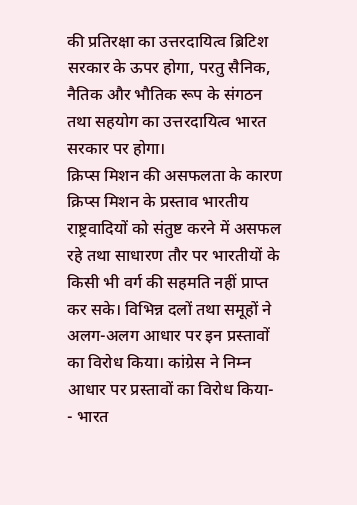की प्रतिरक्षा का उत्तरदायित्व ब्रिटिश सरकार के ऊपर होगा, परतु सैनिक, नैतिक और भौतिक रूप के संगठन तथा सहयोग का उत्तरदायित्व भारत सरकार पर होगा।
क्रिप्स मिशन की असफलता के कारण
क्रिप्स मिशन के प्रस्ताव भारतीय राष्ट्रवादियों को संतुष्ट करने में असफल रहे तथा साधारण तौर पर भारतीयों के किसी भी वर्ग की सहमति नहीं प्राप्त कर सके। विभिन्न दलों तथा समूहों ने अलग-अलग आधार पर इन प्रस्तावों का विरोध किया। कांग्रेस ने निम्न आधार पर प्रस्तावों का विरोध किया-
- भारत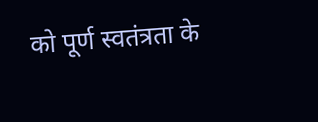को पूर्ण स्वतंत्रता के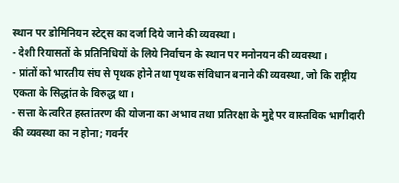स्थान पर डोमिनियन स्टेट्स का दर्जा दिये जाने की व्यवस्था।
- देशी रियासतों के प्रतिनिधियों के लिये निर्वाचन के स्थान पर मनोनयन की व्यवस्था।
- प्रांतों को भारतीय संघ से पृथक होने तथा पृथक संविधान बनाने की व्यवस्था, जो कि राष्ट्रीय एकता के सिद्धांत के विरुद्ध था।
- सत्ता के त्वरित हस्तांतरण की योजना का अभाव तथा प्रतिरक्षा के मुद्दे पर वास्तविक भागीदारी की व्यवस्था का न होना; गवर्नर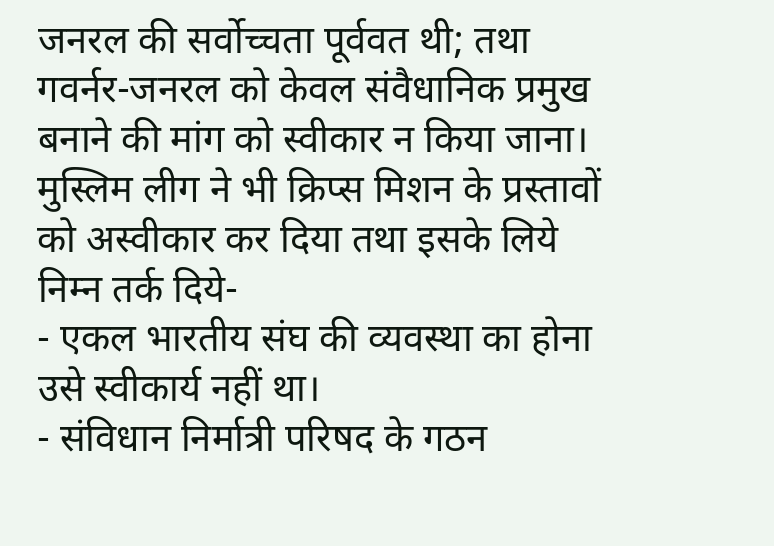जनरल की सर्वोच्चता पूर्ववत थी; तथा गवर्नर-जनरल को केवल संवैधानिक प्रमुख बनाने की मांग को स्वीकार न किया जाना।
मुस्लिम लीग ने भी क्रिप्स मिशन के प्रस्तावों को अस्वीकार कर दिया तथा इसके लिये निम्न तर्क दिये-
- एकल भारतीय संघ की व्यवस्था का होना उसे स्वीकार्य नहीं था।
- संविधान निर्मात्री परिषद के गठन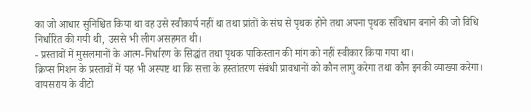का जो आधार सुनिश्चित किया था वह उसे स्वीकार्य नहीं था तथा प्रांतों के संघ से पृथक होने तथा अपना पृथक संविधान बनाने की जो विधि निर्धारित की गयी थी, उससे भी लीग असहमत थी।
- प्रस्तावों में मुसलमानों के आत्म-निर्धारण के सिद्धांत तथा पृथक पाकिस्तान की मांग को नहीं स्वीकार किया गया था।
क्रिप्स मिशन के प्रस्तावों में यह भी अस्पष्ट था कि सत्ता के हस्तांतरण संबंधी प्रावधानों को कौन लागु करेगा तथा कौन इनकी व्याख्या करेगा। वायसराय के वीटो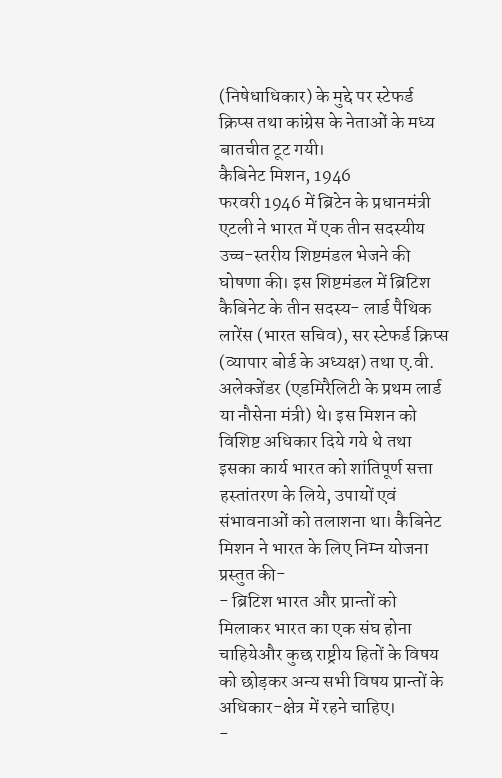(निषेधाधिकार) के मुद्दे पर स्टेफर्ड क्रिप्स तथा कांग्रेस के नेताओं के मध्य बातचीत टूट गयी।
कैबिनेट मिशन, 1946
फरवरी 1946 में ब्रिटेन के प्रधानमंत्री एटली ने भारत में एक तीन सदस्यीय उच्च-स्तरीय शिष्टमंडल भेजने की घोषणा की। इस शिष्टमंडल में ब्रिटिश कैबिनेट के तीन सदस्य- लार्ड पैथिक लारेंस (भारत सचिव), सर स्टेफर्ड क्रिप्स (व्यापार बोर्ड के अध्यक्ष) तथा ए.वी. अलेक्जेंडर (एडमिरैलिटी के प्रथम लार्ड या नौसेना मंत्री) थे। इस मिशन को विशिष्ट अधिकार दिये गये थे तथा इसका कार्य भारत को शांतिपूर्ण सत्ता हस्तांतरण के लिये, उपायों एवं संभावनाओं को तलाशना था। कैबिनेट मिशन ने भारत के लिए निम्न योजना प्रस्तुत की-
- ब्रिटिश भारत और प्रान्तों को मिलाकर भारत का एक संघ होना चाहियेऔर कुछ राष्ट्रीय हितों के विषय को छोड़कर अन्य सभी विषय प्रान्तों के अधिकार-क्षेत्र में रहने चाहिए।
-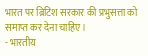भारत पर ब्रिटिश सरकार की प्रभुसत्ता को समाप्त कर देना चाहिए।
- भारतीय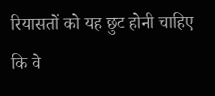रियासतों को यह छुट होनी चाहिए कि वे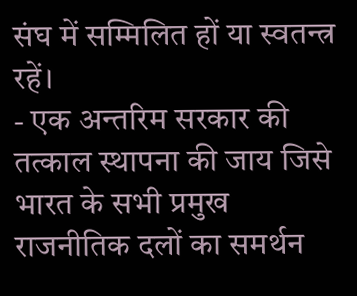संघ में सम्मिलित हों या स्वतन्त्र रहें।
- एक अन्तरिम सरकार की तत्काल स्थापना की जाय जिसे भारत के सभी प्रमुख राजनीतिक दलों का समर्थन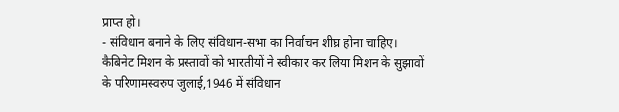प्राप्त हो।
- संविधान बनाने के लिए संविधान-सभा का निर्वाचन शीघ्र होना चाहिए।
कैबिनेट मिशन के प्रस्तावों को भारतीयों ने स्वीकार कर लिया मिशन के सुझावों के परिणामस्वरुप जुलाई,1946 में संविधान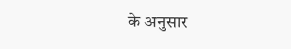के अनुसार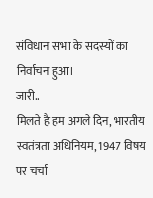संविधान सभा के सदस्यों का निर्वाचन हुआ।
जारी..
मिलते है हम अगले दिन, भारतीय स्वतंत्रता अधिनियम, 1947 विषय पर चर्चा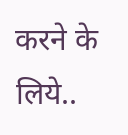करने के लिये..